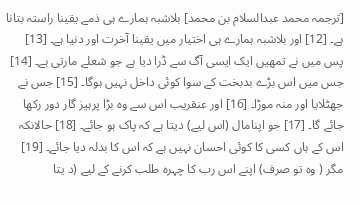[ترجمہ محمد عبدالسلام بن محمد] بلاشبہ ہمارے ہی ذمے یقینا راستہ بتانا ہے۔ [12] اور بلاشبہ ہمارے ہی اختیار میں یقینا آخرت اور دنیا ہے۔ [13] پس میں نے تمھیں ایک ایسی آگ سے ڈرا دیا ہے جو شعلے مارتی ہے۔ [14] جس میں اس بڑے بدبخت کے سوا کوئی داخل نہیں ہوگا۔ [15] جس نے جھٹلایا اور منہ موڑا۔ [16] اور عنقریب اس سے وہ بڑا پرہیز گار دور رکھا جائے گا۔ [17] جو اپنامال (اس لیے) دیتا ہے کہ پاک ہو جائے۔ [18] حالانکہ اس کے ہاں کسی کا کوئی احسان نہیں ہے کہ اس کا بدلہ دیا جائے۔ [19] مگر ( وہ تو صرف) اپنے اس رب کا چہرہ طلب کرنے کے لیے (د یتا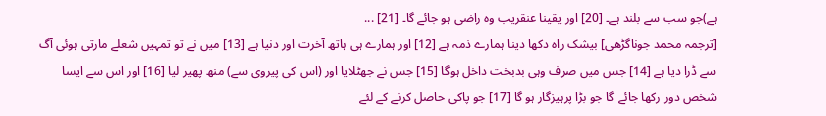ہے)جو سب سے بلند ہے۔ [20] اور یقینا عنقریب وہ راضی ہو جائے گا۔ [21] ...
[ترجمہ محمد جوناگڑھی] بیشک راه دکھا دینا ہمارے ذمہ ہے [12] اور ہمارے ہی ہاتھ آخرت اور دنیا ہے [13] میں نے تو تمہیں شعلے مارتی ہوئی آگ سے ڈرا دیا ہے [14] جس میں صرف وہی بدبخت داخل ہوگا [15] جس نے جھٹلایا اور (اس کی پیروی سے) منھ پھیر لیا [16] اور اس سے ایسا شخص دور رکھا جائے گا جو بڑا پرہیزگار ہو گا [17] جو پاکی حاصل کرنے کے لئے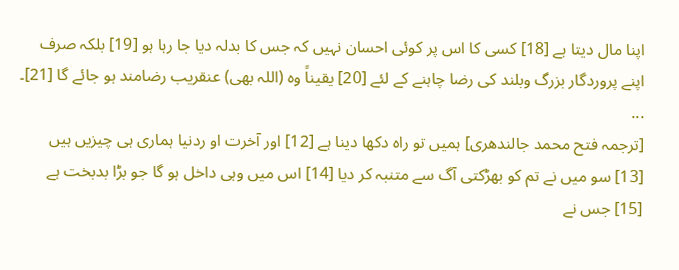اپنا مال دیتا ہے [18] کسی کا اس پر کوئی احسان نہیں کہ جس کا بدلہ دیا جا رہا ہو [19] بلکہ صرف اپنے پروردگار بزرگ وبلند کی رضا چاہنے کے لئے [20] یقیناً وه (اللہ بھی) عنقریب رضامند ہو جائے گا [21]۔ ...
[ترجمہ فتح محمد جالندھری] ہمیں تو راہ دکھا دینا ہے [12] اور آخرت او ردنیا ہماری ہی چیزیں ہیں [13] سو میں نے تم کو بھڑکتی آگ سے متنبہ کر دیا [14] اس میں وہی داخل ہو گا جو بڑا بدبخت ہے [15] جس نے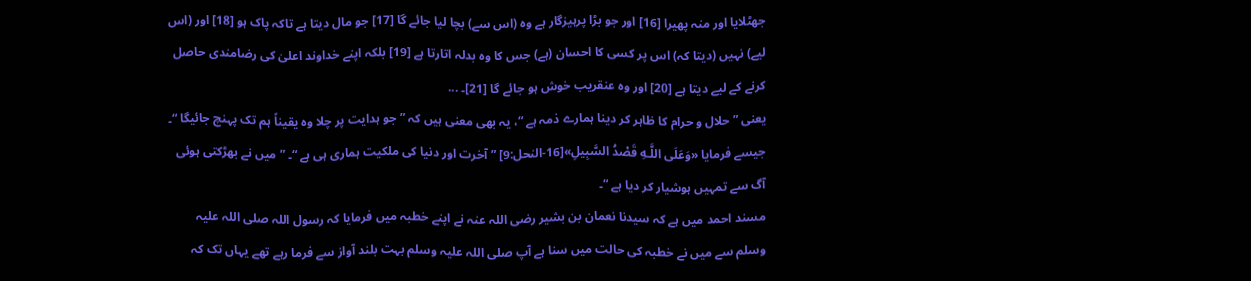جھٹلایا اور منہ پھیرا [16] اور جو بڑا پرہیزگار ہے وہ (اس سے) بچا لیا جائے گا [17] جو مال دیتا ہے تاکہ پاک ہو [18] اور (اس لیے) نہیں (دیتا کہ) اس پر کسی کا احسان (ہے) جس کا وہ بدلہ اتارتا ہے [19] بلکہ اپنے خداوند اعلیٰ کی رضامندی حاصل کرنے کے لیے دیتا ہے [20] اور وہ عنقریب خوش ہو جائے گا [21]۔ ...
یعنی ” حلال و حرام کا ظاہر کر دینا ہمارے ذمہ ہے “، یہ بھی معنی ہیں کہ ” جو ہدایت پر چلا وہ یقیناً ہم تک پہنچ جائیگا “۔
جیسے فرمایا «وَعَلَى اللَّـهِ قَصْدُ السَّبِيلِ»[16-النحل:9] ” آخرت اور دنیا کی ملکیت ہماری ہی ہے “۔ ” میں نے بھڑکتی ہوئی آگ سے تمہیں ہوشیار کر دیا ہے “۔
مسند احمد میں ہے کہ سیدنا نعمان بن بشیر رضی اللہ عنہ نے اپنے خطبہ میں فرمایا کہ رسول اللہ صلی اللہ علیہ وسلم سے میں نے خطبہ کی حالت میں سنا ہے آپ صلی اللہ علیہ وسلم بہت بلند آواز سے فرما رہے تھے یہاں تک کہ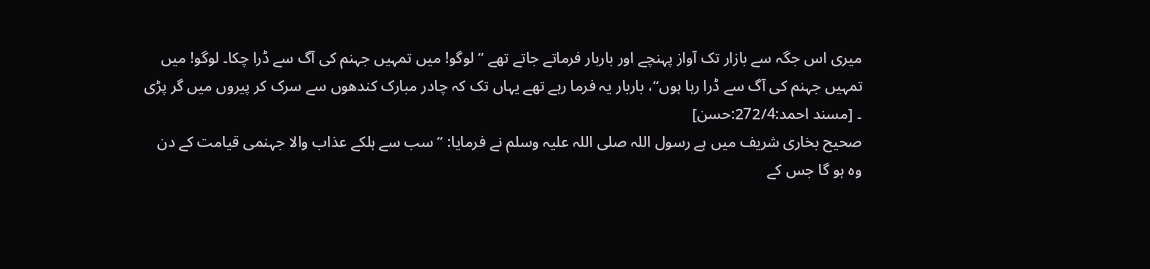میری اس جگہ سے بازار تک آواز پہنچے اور باربار فرماتے جاتے تھے ”لوگو! میں تمہیں جہنم کی آگ سے ڈرا چکا۔ لوگو! میں تمہیں جہنم کی آگ سے ڈرا رہا ہوں“، باربار یہ فرما رہے تھے یہاں تک کہ چادر مبارک کندھوں سے سرک کر پیروں میں گر پڑی ۔ [مسند احمد:272/4:حسن]
صحیح بخاری شریف میں ہے رسول اللہ صلی اللہ علیہ وسلم نے فرمایا: ”سب سے ہلکے عذاب والا جہنمی قیامت کے دن وہ ہو گا جس کے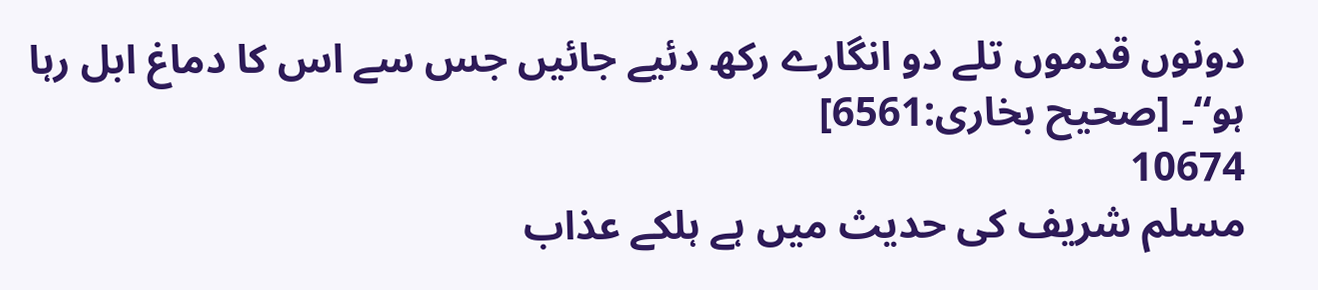دونوں قدموں تلے دو انگارے رکھ دئیے جائیں جس سے اس کا دماغ ابل رہا ہو“۔ [صحیح بخاری:6561]
10674
مسلم شریف کی حدیث میں ہے ہلکے عذاب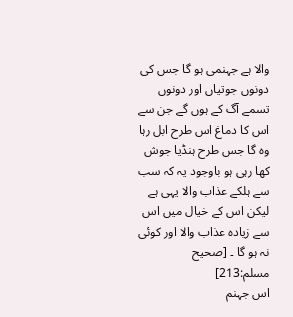والا ہے جہنمی ہو گا جس کی دونوں جوتیاں اور دونوں تسمے آگ کے ہوں گے جن سے اس کا دماغ اس طرح ابل رہا وہ گا جس طرح ہنڈیا جوش کھا رہی ہو باوجود یہ کہ سب سے ہلکے عذاب والا یہی ہے لیکن اس کے خیال میں اس سے زیادہ عذاب والا اور کوئی نہ ہو گا ۔ [صحیح مسلم:213]
اس جہنم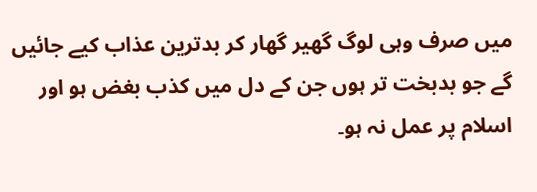میں صرف وہی لوگ گھیر گھار کر بدترین عذاب کیے جائیں گے جو بدبخت تر ہوں جن کے دل میں کذب بغض ہو اور اسلام پر عمل نہ ہو۔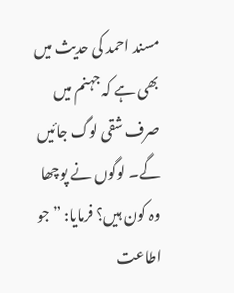مسند احمد کی حدیث میں بھی ہے کہ جہنم میں صرف شقی لوگ جائیں گے۔ لوگوں نے پوچھا وہ کون ہیں؟ فرمایا: ”جو اطاعت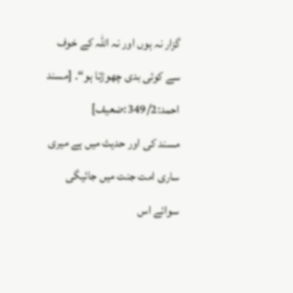گزار نہ ہوں اور نہ اللہ کے خوف سے کوئی بدی چھوڑتا ہو“۔ [مسند احمد:349/2:ضعیف]
مسند کی اور حدیث میں ہے میری ساری امت جنت میں جائیگی سوائے اس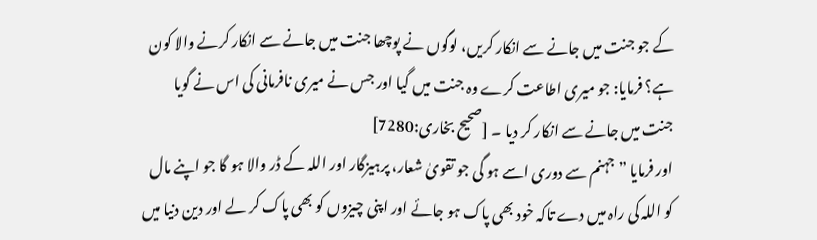کے جو جنت میں جانے سے انکار کریں، لوگوں نے پوچھا جنت میں جانے سے انکار کرنے والا کون ہے؟ فرمایا: جو میری اطاعت کرے وہ جنت میں گیا اور جس نے میری نافرمانی کی اس نے گویا جنت میں جانے سے انکار کر دیا ۔ [صحیح بخاری:7280]
اور فرمایا ” جہنم سے دوری اسے ہو گی جو تقویٰ شعار، پرہیزگار اور اللہ کے ڈر والا ہو گا جو اپنے مال کو اللہ کی راہ میں دے تاکہ خود بھی پاک ہو جائے اور اپنی چیزوں کو بھی پاک کر لے اور دین دنیا میں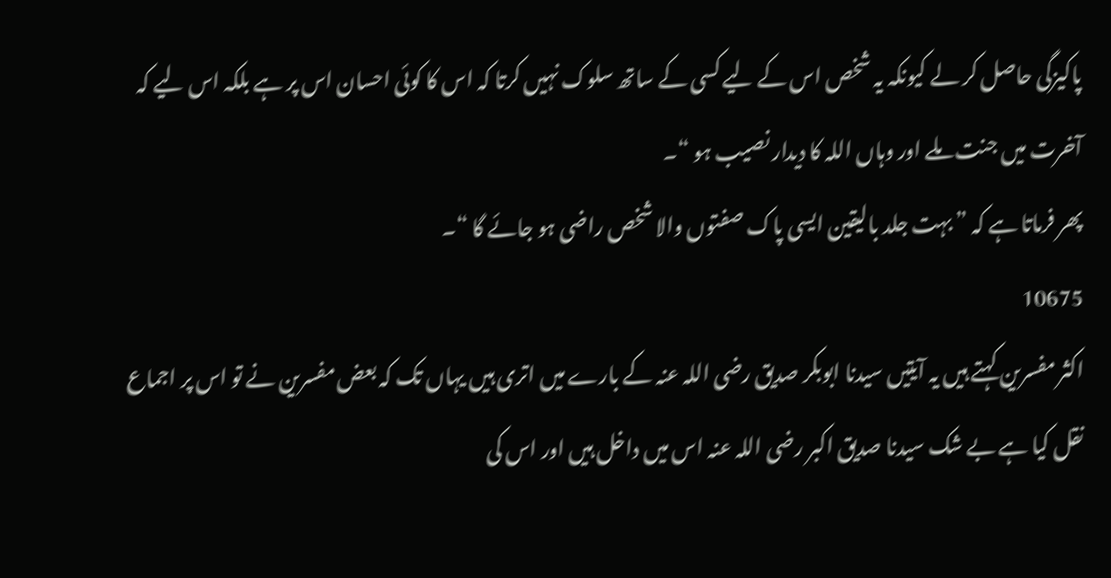پاکیزگی حاصل کر لے کیونکہ یہ شخص اس کے لیے کسی کے ساتھ سلوک نہیں کرتا کہ اس کا کوئی احسان اس پر ہے بلکہ اس لیے کہ آخرت میں جنت ملے اور وہاں اللہ کا دیدار نصیب ہو “۔
پھر فرماتا ہے کہ ” بہت جلد بالیقین ایسی پاک صفتوں والا شخص راضی ہو جائے گا “۔
10675
اکثر مفسرین کہتے ہیں یہ آیتیں سیدنا ابوبکر صدیق رضی اللہ عنہ کے بارے میں اتری ہیں یہاں تک کہ بعض مفسرین نے تو اس پر اجماع نقل کیا ہے بے شک سیدنا صدیق اکبر رضی اللہ عنہ اس میں داخل ہیں اور اس کی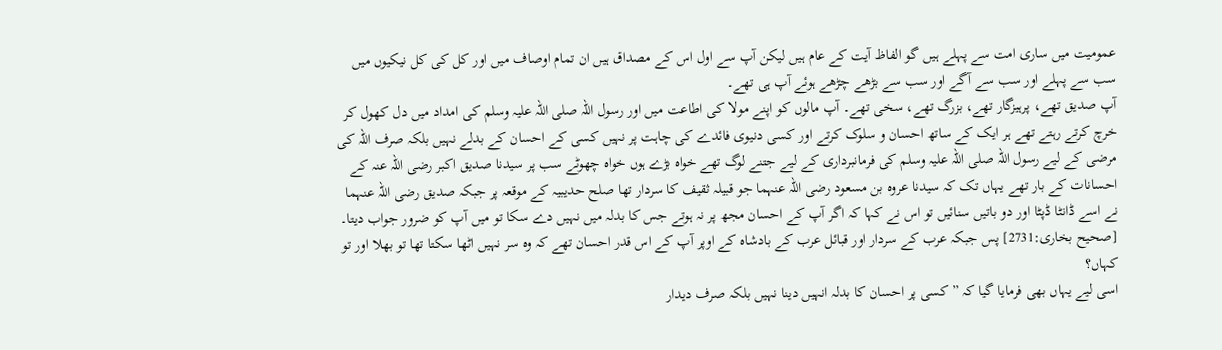عمومیت میں ساری امت سے پہلے ہیں گو الفاظ آیت کے عام ہیں لیکن آپ سے اول اس کے مصداق ہیں ان تمام اوصاف میں اور کل کی کل نیکیوں میں سب سے پہلے اور سب سے آگے اور سب سے بڑھے چڑھے ہوئے آپ ہی تھے۔
آپ صدیق تھے، پرہیزگار تھے، بزرگ تھے، سخی تھے۔ آپ مالوں کو اپنے مولا کی اطاعت میں اور رسول اللہ صلی اللہ علیہ وسلم کی امداد میں دل کھول کر خرچ کرتے رہتے تھے ہر ایک کے ساتھ احسان و سلوک کرتے اور کسی دنیوی فائدے کی چاہت پر نہیں کسی کے احسان کے بدلے نہیں بلکہ صرف اللہ کی مرضی کے لیے رسول اللہ صلی اللہ علیہ وسلم کی فرمانبرداری کے لیے جتنے لوگ تھے خواہ بڑے ہوں خواہ چھوٹے سب پر سیدنا صدیق اکبر رضی اللہ عنہ کے احسانات کے بار تھے یہاں تک کہ سیدنا عروہ بن مسعود رضی اللہ عنہما جو قبیلہ ثقیف کا سردار تھا صلح حدیبیہ کے موقعہ پر جبکہ صدیق رضی اللہ عنہما نے اسے ڈانٹا ڈپٹا اور دو باتیں سنائیں تو اس نے کہا کہ اگر آپ کے احسان مجھ پر نہ ہوتے جس کا بدلہ میں نہیں دے سکا تو میں آپ کو ضرور جواب دیتا۔ [صحیح بخاری:2731] پس جبکہ عرب کے سردار اور قبائل عرب کے بادشاہ کے اوپر آپ کے اس قدر احسان تھے کہ وہ سر نہیں اٹھا سکتا تھا تو بھلا اور تو کہاں؟
اسی لیے یہاں بھی فرمایا گیا کہ ” کسی پر احسان کا بدلہ انہیں دینا نہیں بلکہ صرف دیدار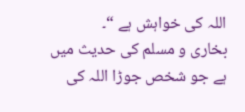اللہ کی خواہش ہے “۔
بخاری و مسلم کی حدیث میں ہے جو شخص جوڑا اللہ کی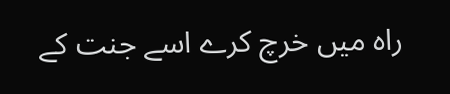راہ میں خرچ کرے اسے جنت کے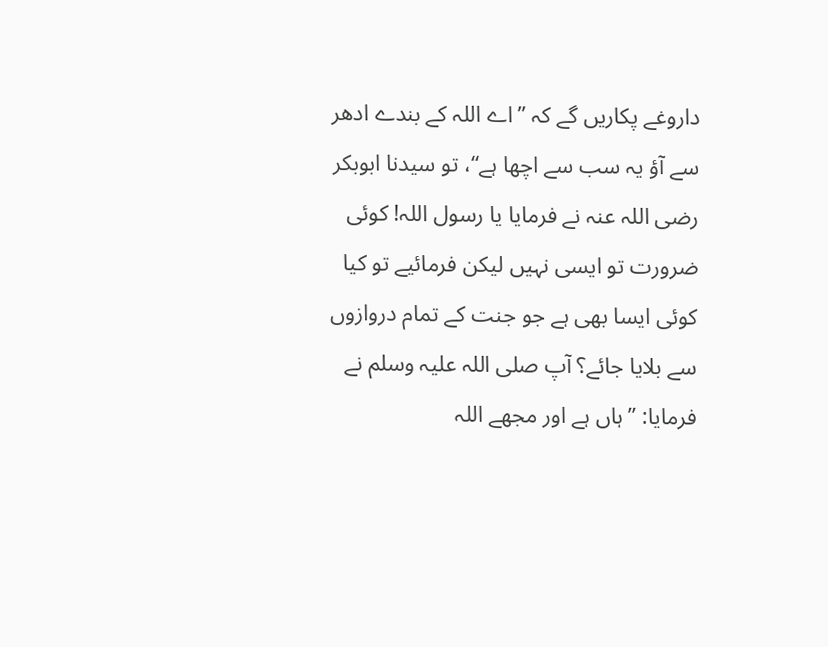داروغے پکاریں گے کہ ”اے اللہ کے بندے ادھر سے آؤ یہ سب سے اچھا ہے“، تو سیدنا ابوبکر رضی اللہ عنہ نے فرمایا یا رسول اللہ! کوئی ضرورت تو ایسی نہیں لیکن فرمائیے تو کیا کوئی ایسا بھی ہے جو جنت کے تمام دروازوں سے بلایا جائے؟ آپ صلی اللہ علیہ وسلم نے فرمایا: ”ہاں ہے اور مجھے اللہ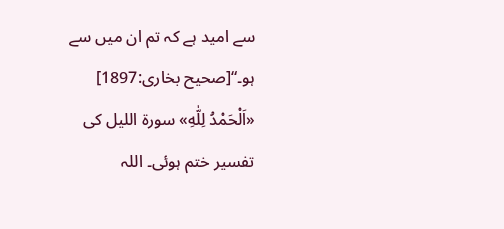سے امید ہے کہ تم ان میں سے ہو۔“[صحیح بخاری:1897]
«اَلْحَمْدُ لِلّٰهِ» سورۃ اللیل کی تفسیر ختم ہوئی۔ اللہ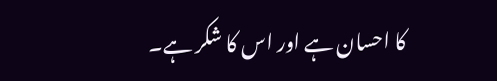کا احسان ہے اور اس کا شکر ہے۔